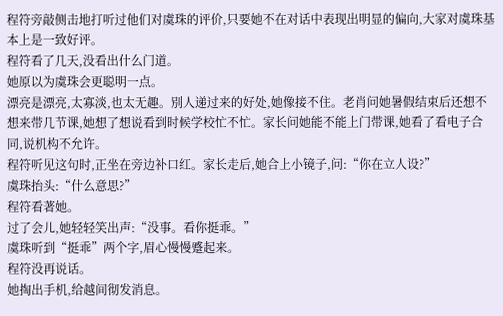程符旁敲侧击地打听过他们对虞珠的评价,只要她不在对话中表现出明显的偏向,大家对虞珠基本上是一致好评。
程符看了几天,没看出什么门道。
她原以为虞珠会更聪明一点。
漂亮是漂亮,太寡淡,也太无趣。別人递过来的好处,她像接不住。老肖问她暑假结束后还想不想来带几节课,她想了想说看到时候学校忙不忙。家长问她能不能上门带课,她看了看电子合同,说机构不允许。
程符听见这句时,正坐在旁边补口红。家长走后,她合上小镜子,问:“你在立人设?”
虞珠抬头:“什么意思?”
程符看著她。
过了会儿,她轻轻笑出声:“没事。看你挺乖。”
虞珠听到“挺乖”两个字,眉心慢慢蹙起来。
程符没再说话。
她掏出手机,给越间彻发消息。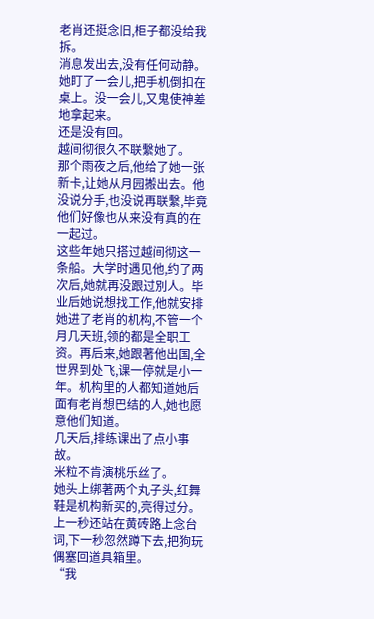老肖还挺念旧,柜子都没给我拆。
消息发出去,没有任何动静。
她盯了一会儿,把手机倒扣在桌上。没一会儿,又鬼使神差地拿起来。
还是没有回。
越间彻很久不联繫她了。
那个雨夜之后,他给了她一张新卡,让她从月园搬出去。他没说分手,也没说再联繫,毕竟他们好像也从来没有真的在一起过。
这些年她只搭过越间彻这一条船。大学时遇见他,约了两次后,她就再没跟过別人。毕业后她说想找工作,他就安排她进了老肖的机构,不管一个月几天班,领的都是全职工资。再后来,她跟著他出国,全世界到处飞,课一停就是小一年。机构里的人都知道她后面有老肖想巴结的人,她也愿意他们知道。
几天后,排练课出了点小事故。
米粒不肯演桃乐丝了。
她头上绑著两个丸子头,红舞鞋是机构新买的,亮得过分。上一秒还站在黄砖路上念台词,下一秒忽然蹲下去,把狗玩偶塞回道具箱里。
“我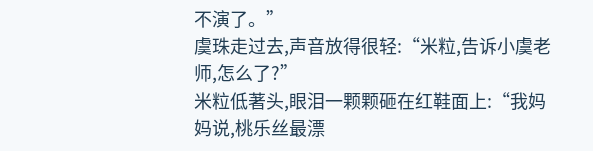不演了。”
虞珠走过去,声音放得很轻:“米粒,告诉小虞老师,怎么了?”
米粒低著头,眼泪一颗颗砸在红鞋面上:“我妈妈说,桃乐丝最漂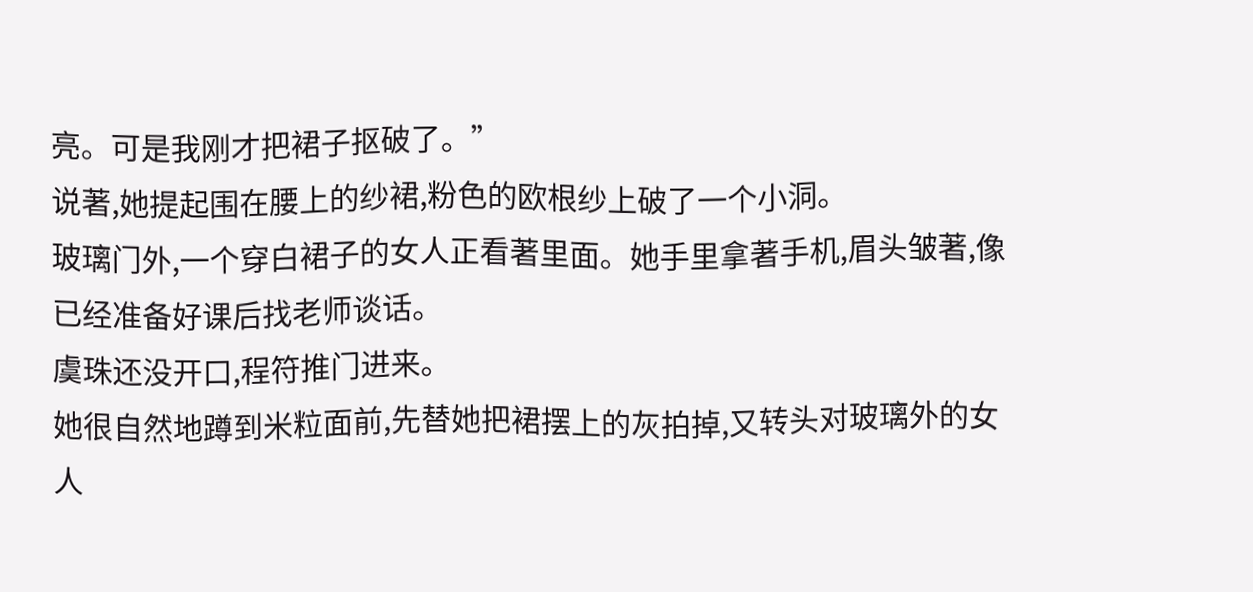亮。可是我刚才把裙子抠破了。”
说著,她提起围在腰上的纱裙,粉色的欧根纱上破了一个小洞。
玻璃门外,一个穿白裙子的女人正看著里面。她手里拿著手机,眉头皱著,像已经准备好课后找老师谈话。
虞珠还没开口,程符推门进来。
她很自然地蹲到米粒面前,先替她把裙摆上的灰拍掉,又转头对玻璃外的女人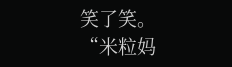笑了笑。
“米粒妈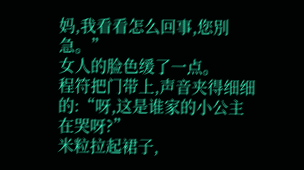妈,我看看怎么回事,您別急。”
女人的脸色缓了一点。
程符把门带上,声音夹得细细的:“呀,这是谁家的小公主在哭呀?”
米粒拉起裙子,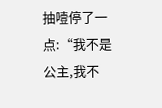抽噎停了一点:“我不是公主,我不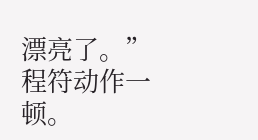漂亮了。”
程符动作一顿。